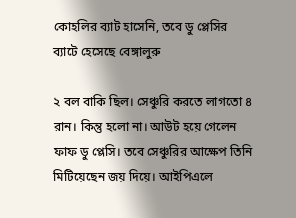কোহলির ব্যাট হাসেনি, তবে ডু প্লেসির ব্যাটে হেসেছে বেঙ্গালুরু

২ বল বাকি ছিল। সেঞ্চুরি করতে লাগতো ৪ রান। কিন্তু হলো না। আউট হয়ে গেলেন ফাফ ডু প্লেসি। তবে সেঞ্চুরির আক্ষেপ তিনি মিটিয়েছেন জয় দিয়ে। আইপিএলে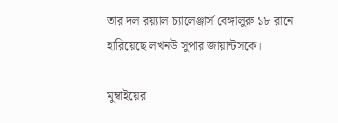তার দল রয়্যাল চ্যালেঞ্জার্স বেঙ্গালুরু ১৮ রানে হারিয়েছে লখনউ সুপার জায়ান্টসকে।

মুম্বাইয়ের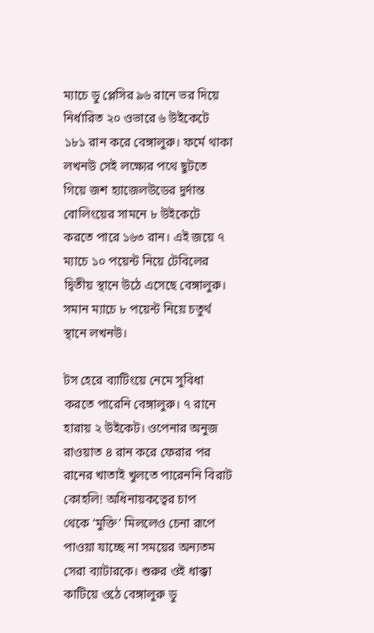ম্যাচে ডু প্লেসির ৯৬ রানে ভর দিয়ে নির্ধারিত ২০ ওভারে ৬ উইকেটে ১৮১ রান করে বেঙ্গালুরু। ফর্মে থাকা লখনউ সেই লক্ষ্যের পথে ছুটতে গিয়ে জশ হ্যাজেলউডের দুর্দান্ত বোলিংয়ের সামনে ৮ উইকেটে করতে পারে ১৬৩ রান। এই জয়ে ৭ ম্যাচে ১০ পয়েন্ট নিয়ে টেবিলের দ্বিতীয় স্থানে উঠে এসেছে বেঙ্গালুরু। সমান ম্যাচে ৮ পয়েন্ট নিয়ে চতুর্থ স্থানে লখনউ।

টস হেরে ব্যাটিংয়ে নেমে সুবিধা করতে পারেনি বেঙ্গালুরু। ৭ রানে হারায় ২ উইকেট। ওপেনার অনুজ রাওয়াত ৪ রান করে ফেরার পর রানের খাতাই খুলতে পারেননি বিরাট কোহলি! অধিনায়কত্বের চাপ থেকে ‍‘মুক্তি’ মিললেও চেনা রূপে পাওয়া যাচ্ছে না সময়ের অন্যতম সেরা ব্যাটারকে। শুরুর ওই ধাক্কা কাটিয়ে ওঠে বেঙ্গালুরু ডু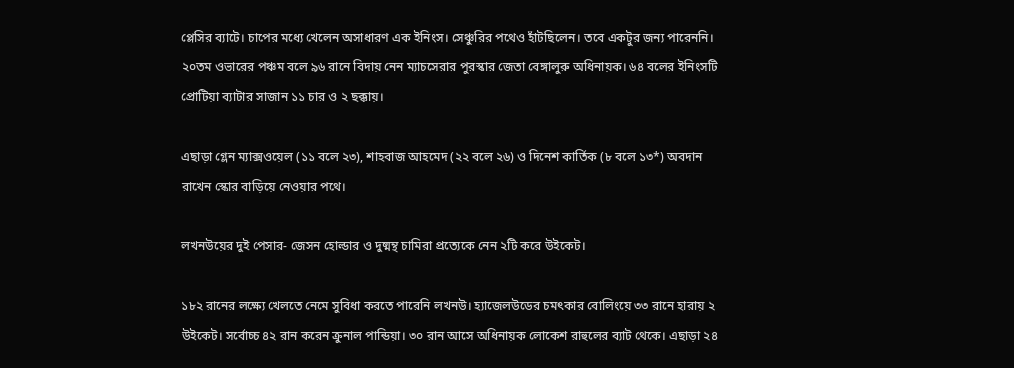প্লেসির ব্যাটে। চাপের মধ্যে খেলেন অসাধারণ এক ইনিংস। সেঞ্চুরির পথেও হাঁটছিলেন। তবে একটুর জন্য পারেননি। ২০তম ওভারের পঞ্চম বলে ৯৬ রানে বিদায় নেন ম্যাচসেরার পুরস্কার জেতা বেঙ্গালুরু অধিনায়ক। ৬৪ বলের ইনিংসটি প্রোটিয়া ব্যাটার সাজান ১১ চার ও ২ ছক্কায়।

এছাড়া গ্লেন ম্যাক্সওয়েল (১১ বলে ২৩), শাহবাজ আহমেদ (২২ বলে ২৬) ও দিনেশ কার্তিক (৮ বলে ১৩*) অবদান রাখেন স্কোর বাড়িয়ে নেওয়ার পথে।

লখনউয়ের দুই পেসার- জেসন হোল্ডার ও দুষ্মন্থ চামিরা প্রত্যেকে নেন ২টি করে উইকেট।

১৮২ রানের লক্ষ্যে খেলতে নেমে সুবিধা করতে পারেনি লখনউ। হ্যাজেলউডের চমৎকার বোলিংয়ে ৩৩ রানে হারায় ২ উইকেট। সর্বোচ্চ ৪২ রান করেন ক্রুনাল পান্ডিয়া। ৩০ রান আসে অধিনায়ক লোকেশ রাহুলের ব্যাট থেকে। এছাড়া ২৪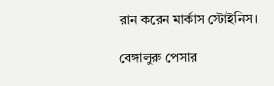রান করেন মার্কাস স্টোইনিস।

বেঙ্গালুরু পেসার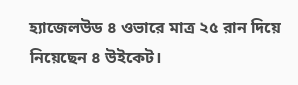হ্যাজেলউড ৪ ওভারে মাত্র ২৫ রান দিয়ে নিয়েছেন ৪ উইকেট।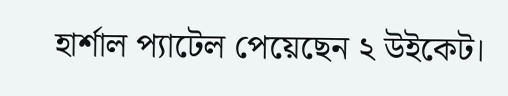হার্শাল প্যাটেল পেয়েছেন ২ উইকেট।